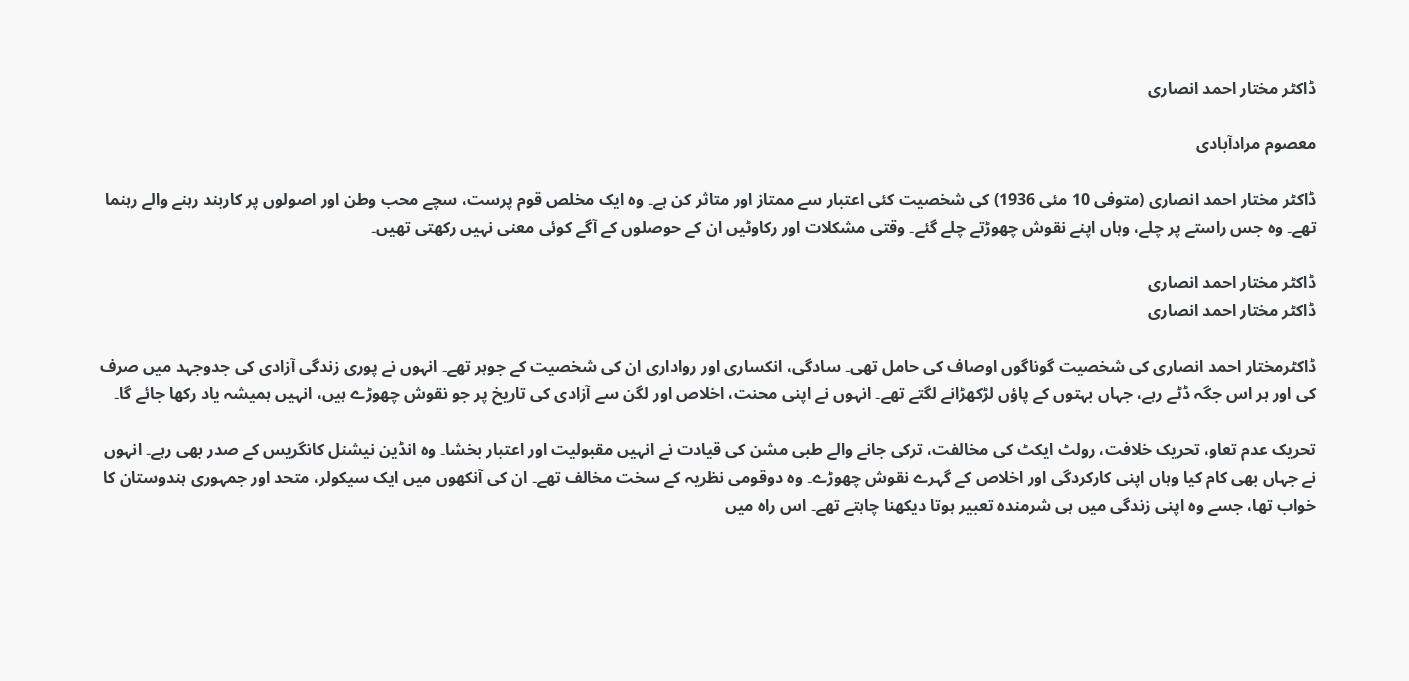ڈاکٹر مختار احمد انصاری

معصوم مرادآبادی

ڈاکٹر مختار احمد انصاری (متوفی 10 مئی 1936) کی شخصیت کئی اعتبار سے ممتاز اور متاثر کن ہے۔ وہ ایک مخلص قوم پرست، سچے محب وطن اور اصولوں پر کاربند رہنے والے رہنما تھے۔ وہ جس راستے پر چلے، وہاں اپنے نقوش چھوڑتے چلے گئے۔ وقتی مشکلات اور رکاوٹیں ان کے حوصلوں کے آگے کوئی معنی نہیں رکھتی تھیں۔

ڈاکٹر مختار احمد انصاری
ڈاکٹر مختار احمد انصاری

ڈاکٹرمختار احمد انصاری کی شخصیت گوناگوں اوصاف کی حامل تھی۔ سادگی، انکساری اور رواداری ان کی شخصیت کے جوہر تھے۔ انہوں نے پوری زندگی آزادی کی جدوجہد میں صرف کی اور ہر اس جگہ ڈٹے رہے، جہاں بہتوں کے پاؤں لڑکھڑانے لگتے تھے۔ انہوں نے اپنی محنت، اخلاص اور لگن سے آزادی کی تاریخ پر جو نقوش چھوڑے ہیں، انہیں ہمیشہ یاد رکھا جائے گا۔

تحریک عدم تعاو، تحریک خلافت، رولٹ ایکٹ کی مخالفت، ترکی جانے والے طبی مشن کی قیادت نے انہیں مقبولیت اور اعتبار بخشا۔ وہ انڈین نیشنل کانگریس کے صدر بھی رہے۔ انہوں نے جہاں بھی کام کیا وہاں اپنی کارکردگی اور اخلاص کے گہرے نقوش چھوڑے۔ وہ دوقومی نظریہ کے سخت مخالف تھے۔ ان کی آنکھوں میں ایک سیکولر، متحد اور جمہوری ہندوستان کا خواب تھا، جسے وہ اپنی زندگی میں ہی شرمندہ تعبیر ہوتا دیکھنا چاہتے تھے۔ اس راہ میں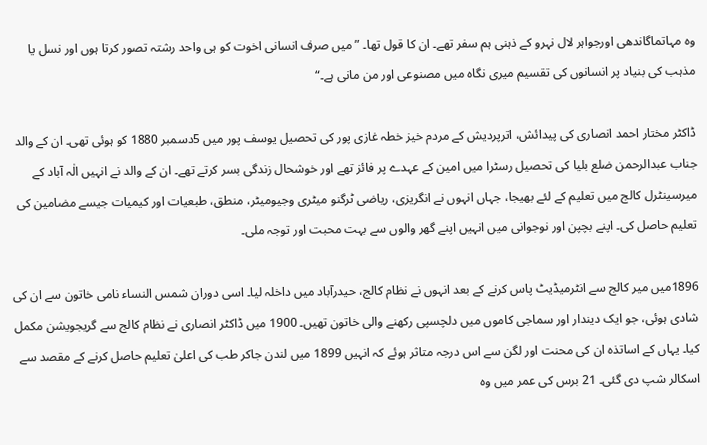وہ مہاتماگاندھی اورجواہر لال نہرو کے ذہنی ہم سفر تھے۔ ان کا قول تھا۔ ”میں صرف انسانی اخوت کو ہی واحد رشتہ تصور کرتا ہوں اور نسل یا مذہب کی بنیاد پر انسانوں کی تقسیم میری نگاہ میں مصنوعی اور من مانی ہے۔“

ڈاکٹر مختار احمد انصاری کی پیدائش، اترپردیش کے مردم خیز خطہ غازی پور کی تحصیل یوسف پور میں 5دسمبر 1880 کو ہوئی تھی۔ ان کے والد جناب عبدالرحمن ضلع بلیا کی تحصیل رسٹرا میں امین کے عہدے پر فائز تھے اور خوشحال زندگی بسر کرتے تھے۔ ان کے والد نے انہیں الٰہ آباد کے میرسینٹرل کالج میں تعلیم کے لئے بھیجا، جہاں انہوں نے انگریزی، ریاضی ٹرگنو میٹری وجیومیٹر، منطق، طبعیات اور کیمیات جیسے مضامین کی تعلیم حاصل کی۔ اپنے بچپن اور نوجوانی میں انہیں اپنے گھر والوں سے بہت محبت اور توجہ ملی۔

1896میں میر کالج سے انٹرمیڈیٹ پاس کرنے کے بعد انہوں نے نظام کالج، حیدرآباد میں داخلہ لیا۔ اسی دوران شمس النساء نامی خاتون سے ان کی شادی ہوئی، جو ایک دیندار اور سماجی کاموں میں دلچسپی رکھنے والی خاتون تھیں۔ 1900 میں ڈاکٹر انصاری نے نظام کالج سے گریجویشن مکمل کیا۔ یہاں کے اساتذہ ان کی محنت اور لگن سے اس درجہ متاثر ہوئے کہ انہیں 1899 میں لندن جاکر طب کی اعلیٰ تعلیم حاصل کرنے کے مقصد سے اسکالر شپ دی گئی۔ 21 برس کی عمر میں وہ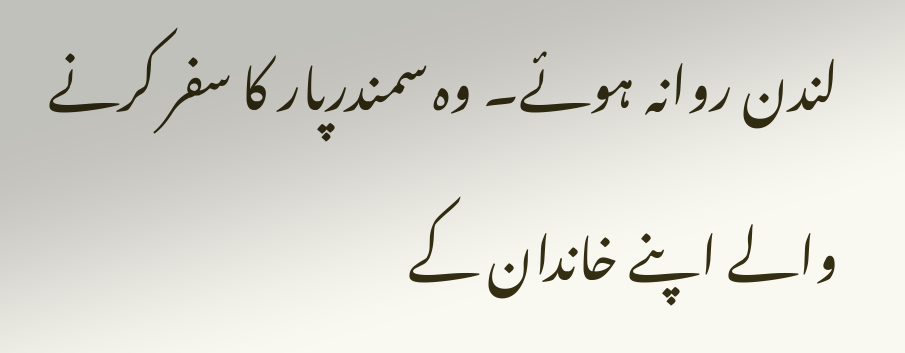لندن روانہ ہوئے۔ وہ سمندرپار کا سفر کرنے والے اپنے خاندان کے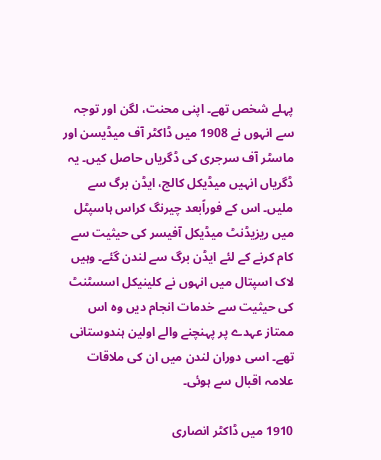پہلے شخص تھے۔ اپنی محنت، لگن اور توجہ سے انہوں نے 1908 میں ڈاکٹر آف میڈیسن اور ماسٹر آف سرجری کی ڈگریاں حاصل کیں۔ یہ ڈگریاں انہیں میڈیکل کالج، ایڈن برگ سے ملیں۔ اس کے فوراًبعد چیرنگ کراس ہاسپٹل میں ریزیڈنٹ میڈیکل آفیسر کی حیثیت سے کام کرنے کے لئے ایڈن برگ سے لندن گئے۔ وہیں لاک اسپتال میں انہوں نے کلینیکل اسسٹنٹ کی حیثیت سے خدمات انجام دیں وہ اس ممتاز عہدے پر پہنچنے والے اولین ہندوستانی تھے۔ اسی دوران لندن میں ان کی ملاقات علامہ اقبال سے ہوئی۔

1910 میں ڈاکٹر انصاری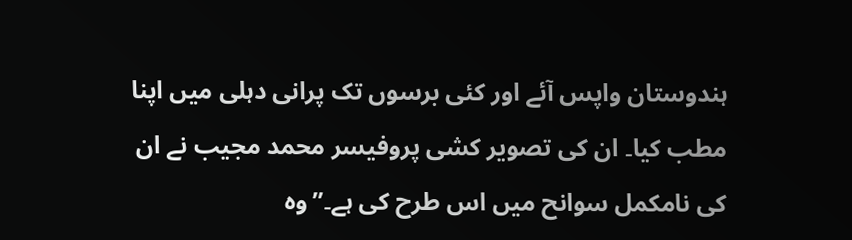ہندوستان واپس آئے اور کئی برسوں تک پرانی دہلی میں اپنا مطب کیا۔ ان کی تصویر کشی پروفیسر محمد مجیب نے ان کی نامکمل سوانح میں اس طرح کی ہے۔”وہ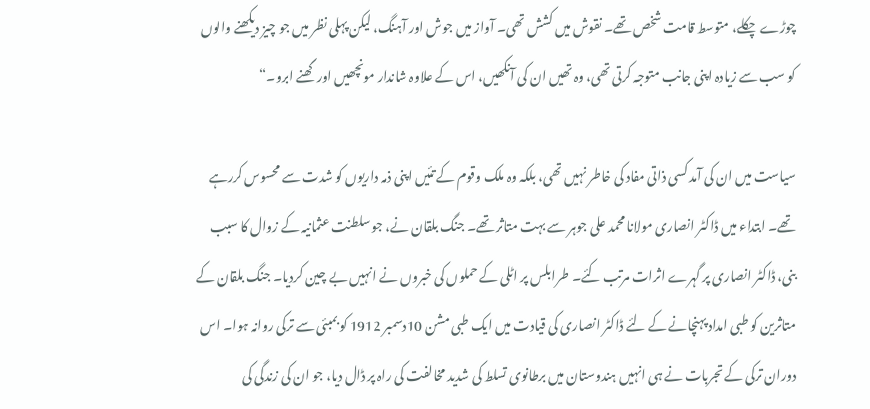چوڑے چکلے، متوسط قامت شخص تھے۔ نقوش میں کشش تھی۔ آواز میں جوش اور آہنگ، لیکن پہلی نظر میں جو چیز دیکھنے والوں کو سب سے زیادہ اپنی جانب متوجہ کرتی تھی، وہ تھیں ان کی آنکھیں، اس کے علاوہ شاندار مونچھیں اور گھنے ابرو۔“

سیاست میں ان کی آمد کسی ذاتی مفاد کی خاطر نہیں تھی، بلکہ وہ ملک وقوم کے تئیں اپنی ذمہ داریوں کو شدت سے محسوس کررہے تھے۔ ابتداء میں ڈاکٹر انصاری مولانا محمد علی جوہر سے بہت متاثر تھے۔ جنگ بلقان نے، جو سلطنت عثمانیہ کے زوال کا سبب بنی، ڈاکٹر انصاری پر گہرے اثرات مرتب کئے۔ طرابلس پر اٹلی کے حملوں کی خبروں نے انہیں بے چین کردیا۔ جنگ بلقان کے متاثرین کو طبی امداد پہنچانے کے لئے ڈاکٹر انصاری کی قیادت میں ایک طبی مشن 10دسمبر 1912 کو بمبئی سے ترکی روانہ ہوا۔ اس دوران ترکی کے تجربات نے ہی انہیں ہندوستان میں برطانوی تسلط کی شدید مخالفت کی راہ پر ڈال دیا، جو ان کی زندگی کی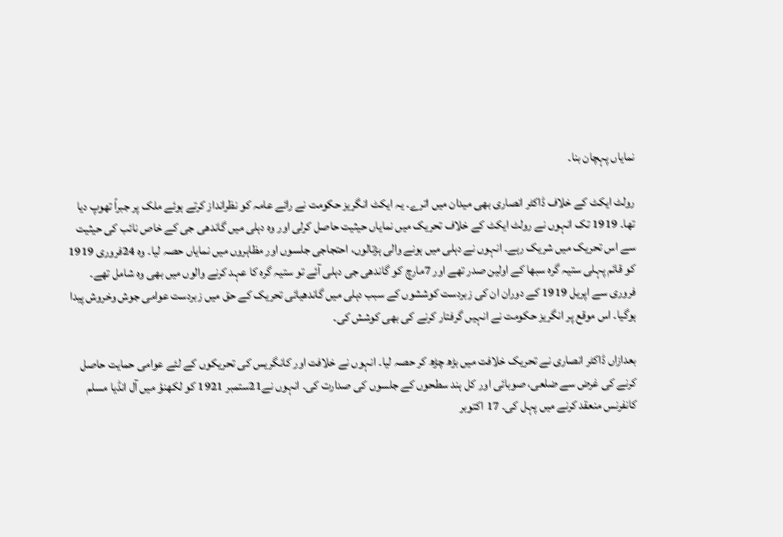نمایاں پہچان بنا۔

رولٹ ایکٹ کے خلاف ڈاکٹر انصاری بھی میدان میں اترے۔ یہ ایکٹ انگریز حکومت نے رائے عامہ کو نظرانداز کرتے ہوئے ملک پر جبراً تھوپ دیا تھا۔ 1919 تک انہوں نے رولٹ ایکٹ کے خلاف تحریک میں نمایاں حیثیت حاصل کرلی اور وہ دہلی میں گاندھی جی کے خاص نائب کی حیثیت سے اس تحریک میں شریک رہے۔ انہوں نے دہلی میں ہونے والی ہڑتالوں، احتجاجی جلسوں اور مظاہروں میں نمایاں حصہ لیا۔ وہ 24فروری 1919 کو قائم پہلی ستیہ گرہ سبھا کے اولین صدر تھے اور 7مارچ کو گاندھی جی دہلی آئے تو ستیہ گرہ کا عہد کرنے والوں میں بھی وہ شامل تھے۔ فروری سے اپریل 1919 کے دوران ان کی زبردست کوششوں کے سبب دہلی میں گاندھیائی تحریک کے حق میں زبردست عوامی جوش وخروش پیدا ہوگیا۔ اس موقع پر انگریز حکومت نے انہیں گرفتار کرنے کی بھی کوشش کی۔

بعدازاں ڈاکٹر انصاری نے تحریک خلافت میں بڑھ چڑھ کر حصہ لیا۔ انہوں نے خلافت اور کانگریس کی تحریکوں کے لئے عوامی حمایت حاصل کرنے کی غرض سے ضلعی، صوبائی اور کل ہند سطحوں کے جلسوں کی صدارت کی۔ انہوں نے21ستمبر 1921 کو لکھنؤ میں آل انڈیا مسلم کانفرنس منعقد کرنے میں پہل کی۔ 17 اکتوبر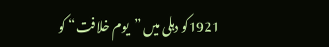1921کو دہلی میں ”یوم خلافت“ کو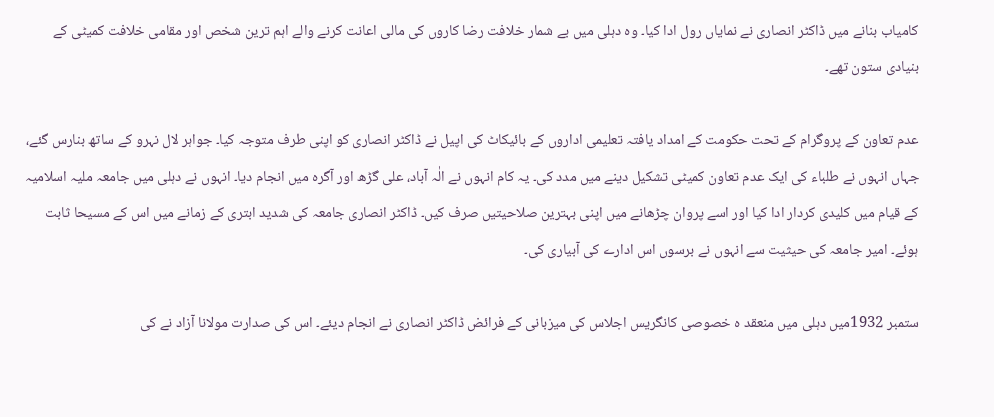کامیاب بنانے میں ڈاکٹر انصاری نے نمایاں رول ادا کیا۔ وہ دہلی میں بے شمار خلافت رضا کاروں کی مالی اعانت کرنے والے اہم ترین شخص اور مقامی خلافت کمیٹی کے بنیادی ستون تھے۔

عدم تعاون کے پروگرام کے تحت حکومت کے امداد یافتہ تعلیمی اداروں کے بائیکاٹ کی اپیل نے ڈاکٹر انصاری کو اپنی طرف متوجہ کیا۔ جواہر لال نہرو کے ساتھ بنارس گئے، جہاں انہوں نے طلباء کی ایک عدم تعاون کمیٹی تشکیل دینے میں مدد کی۔ یہ کام انہوں نے الٰہ آباد، علی گڑھ اور آگرہ میں انجام دیا۔ انہوں نے دہلی میں جامعہ ملیہ اسلامیہ کے قیام میں کلیدی کردار ادا کیا اور اسے پروان چڑھانے میں اپنی بہترین صلاحیتیں صرف کیں۔ ڈاکٹر انصاری جامعہ کی شدید ابتری کے زمانے میں اس کے مسیحا ثابت ہوئے۔ امیر جامعہ کی حیثیت سے انہوں نے برسوں اس ادارے کی آبیاری کی۔

ستمبر 1932میں دہلی میں منعقد ہ خصوصی کانگریس اجلاس کی میزبانی کے فرائض ڈاکٹر انصاری نے انجام دیئے۔ اس کی صدارت مولانا آزاد نے کی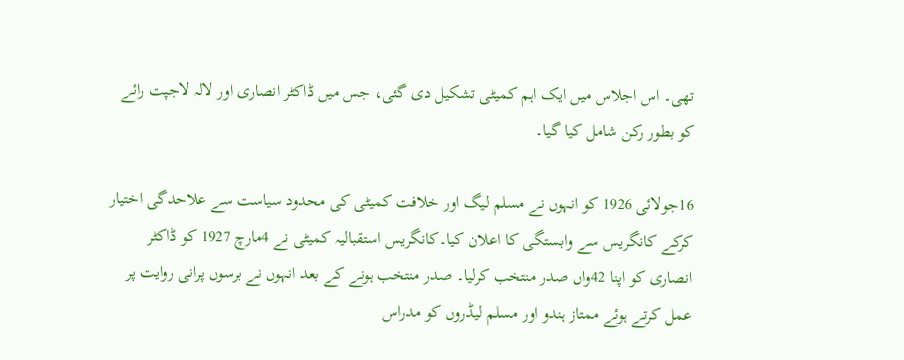تھی۔ اس اجلاس میں ایک اہم کمیٹی تشکیل دی گئی، جس میں ڈاکٹر انصاری اور لالہ لاجپت رائے کو بطور رکن شامل کیا گیا۔

16جولائی 1926 کو انہوں نے مسلم لیگ اور خلافت کمیٹی کی محدود سیاست سے علاحدگی اختیار کرکے کانگریس سے وابستگی کا اعلان کیا۔کانگریس استقبالیہ کمیٹی نے 4مارچ 1927 کو ڈاکٹر انصاری کو اپنا 42واں صدر منتخب کرلیا۔ صدر منتخب ہونے کے بعد انہوں نے برسوں پرانی روایت پر عمل کرتے ہوئے ممتاز ہندو اور مسلم لیڈروں کو مدراس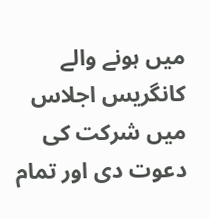میں ہونے والے کانگریس اجلاس میں شرکت کی دعوت دی اور تمام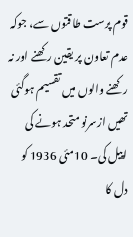قوم پرست طاقتوں سے، جوکہ عدم تعاون پر یقین رکھنے اور نہ رکھنے والوں میں تقسیم ہوگئی تھیں ازسرنو متحد ہونے کی اپیل کی۔ 10مئی 1936 کو دل کا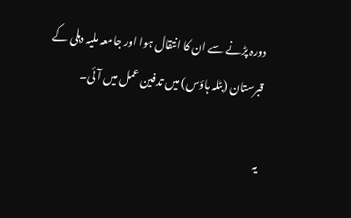دورہ پڑنے سے ان کا انتقال ہوا اور جامعہ ملیہ دہلی کے قبرستان (بٹلہ ہاؤس) میں تدفین عمل میں آئی۔

یہ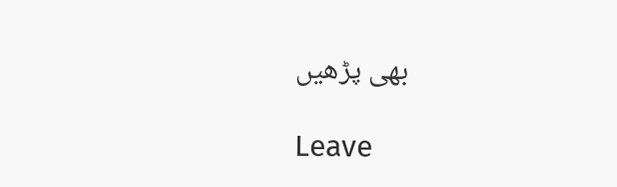بھی پڑھیں

Leave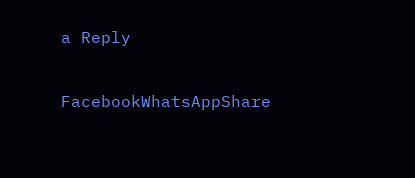a Reply

FacebookWhatsAppShare